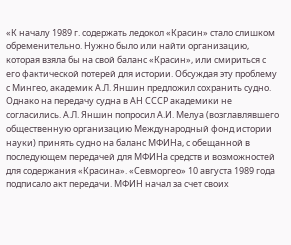«К началу 1989 г. содержать ледокол «Красин» стало слишком обременительно. Нужно было или найти организацию, которая взяла бы на свой баланс «Красин», или смириться с его фактической потерей для истории. Обсуждая эту проблему с Мингео, академик А.Л. Яншин предложил сохранить судно. Однако на передачу судна в АН СССР академики не согласились. А.Л. Яншин попросил А.И. Мелуа (возглавлявшего общественную организацию Международный фонд истории науки) принять судно на баланс МФИНа, с обещанной в последующем передачей для МФИНа средств и возможностей для содержания «Красина». «Севморгео» 10 августа 1989 года подписало акт передачи. МФИН начал за счет своих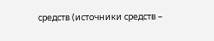средств (источники средств –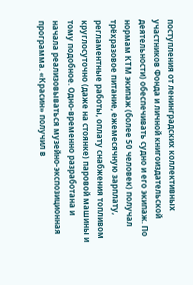поступления от ленинградских коллективных участников Фонда и личной книгоиздательской деятельности) обеспечивать судно и его экипаж. По нормам КТМ экипаж (более 50 человек) получал трёхразовое питание, ежемесячную зарплату, регламентные работы, оплату снабжения топливом круглосуточно (даже на стоянке) паровой машины и тому подобное. Одно-временно разработана и начала реализовываться музейно-экспозиционная программа. «Красин» получил в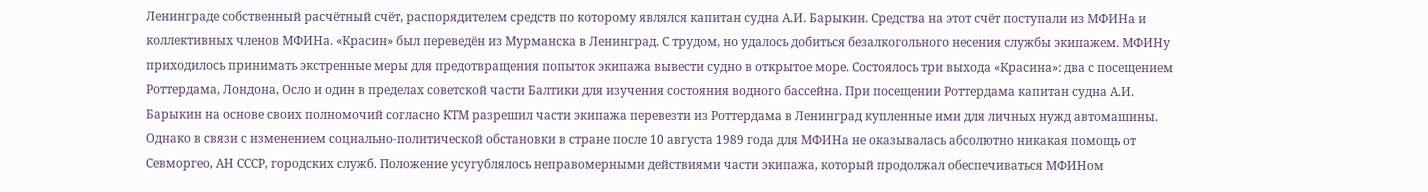Ленинграде собственный расчётный счёт, распорядителем средств по которому являлся капитан судна А.И. Барыкин. Средства на этот счёт поступали из МФИНа и коллективных членов МФИНа. «Красин» был переведён из Мурманска в Ленинград. С трудом, но удалось добиться безалкогольного несения службы экипажем. МФИНу приходилось принимать экстренные меры для предотвращения попыток экипажа вывести судно в открытое море. Состоялось три выхода «Красина»: два с посещением Роттердама, Лондона, Осло и один в пределах советской части Балтики для изучения состояния водного бассейна. При посещении Роттердама капитан судна А.И. Барыкин на основе своих полномочий согласно КТМ разрешил части экипажа перевезти из Роттердама в Ленинград купленные ими для личных нужд автомашины. Однако в связи с изменением социально-политической обстановки в стране после 10 августа 1989 года для МФИНа не оказывалась абсолютно никакая помощь от Севморгео, АН СССР, городских служб. Положение усугублялось неправомерными действиями части экипажа, который продолжал обеспечиваться МФИНом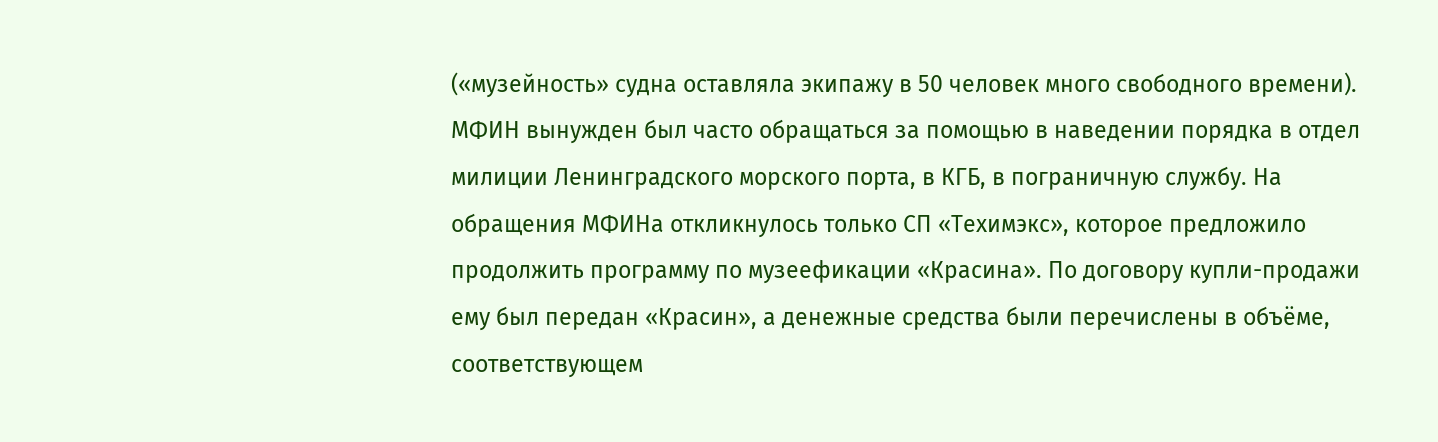(«музейность» судна оставляла экипажу в 50 человек много свободного времени). МФИН вынужден был часто обращаться за помощью в наведении порядка в отдел милиции Ленинградского морского порта, в КГБ, в пограничную службу. На обращения МФИНа откликнулось только СП «Техимэкс», которое предложило продолжить программу по музеефикации «Красина». По договору купли-продажи ему был передан «Красин», а денежные средства были перечислены в объёме, соответствующем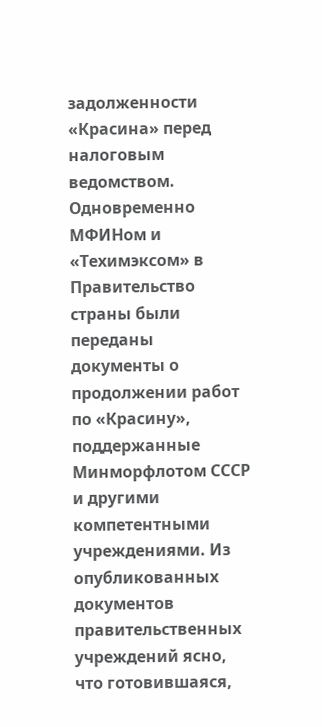задолженности «Красина» перед налоговым ведомством. Одновременно МФИНом и «Техимэксом» в Правительство страны были переданы документы о продолжении работ по «Красину», поддержанные Минморфлотом СССР и другими компетентными учреждениями. Из опубликованных документов правительственных учреждений ясно, что готовившаяся,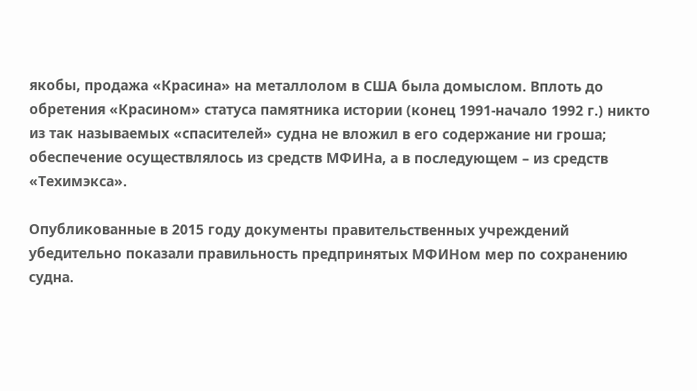якобы, продажа «Красина» на металлолом в США была домыслом. Вплоть до обретения «Красином» статуса памятника истории (конец 1991-начало 1992 г.) никто из так называемых «спасителей» судна не вложил в его содержание ни гроша; обеспечение осуществлялось из средств МФИНа, а в последующем – из средств «Техимэкса».

Опубликованные в 2015 году документы правительственных учреждений убедительно показали правильность предпринятых МФИНом мер по сохранению судна.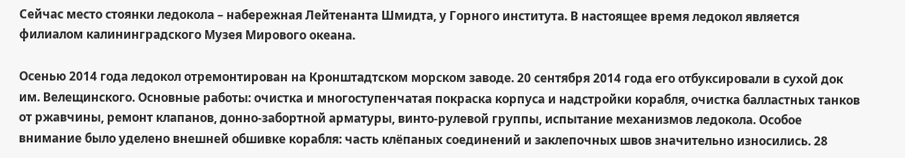Сейчас место стоянки ледокола – набережная Лейтенанта Шмидта, у Горного института. В настоящее время ледокол является филиалом калининградского Музея Мирового океана.

Осенью 2014 года ледокол отремонтирован на Кронштадтском морском заводе. 20 сентября 2014 года его отбуксировали в сухой док им. Велещинского. Основные работы: очистка и многоступенчатая покраска корпуса и надстройки корабля, очистка балластных танков от ржавчины, ремонт клапанов, донно-забортной арматуры, винто-рулевой группы, испытание механизмов ледокола. Особое внимание было уделено внешней обшивке корабля: часть клёпаных соединений и заклепочных швов значительно износились. 28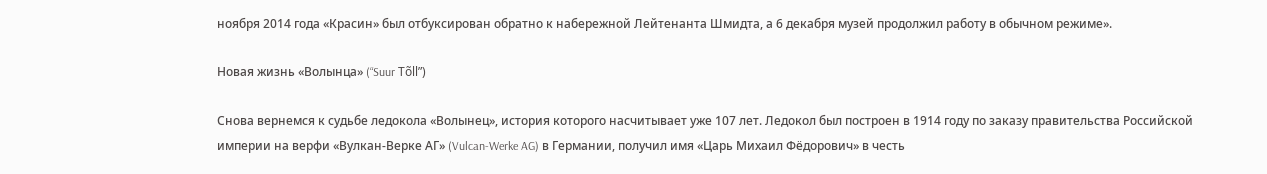ноября 2014 года «Красин» был отбуксирован обратно к набережной Лейтенанта Шмидта, а 6 декабря музей продолжил работу в обычном режиме».

Новая жизнь «Волынца» (“Suur Tõll”)

Снова вернемся к судьбе ледокола «Волынец», история которого насчитывает уже 107 лет. Ледокол был построен в 1914 году по заказу правительства Российской империи на верфи «Вулкан-Верке АГ» (Vulcan-Werke AG) в Германии, получил имя «Царь Михаил Фёдорович» в честь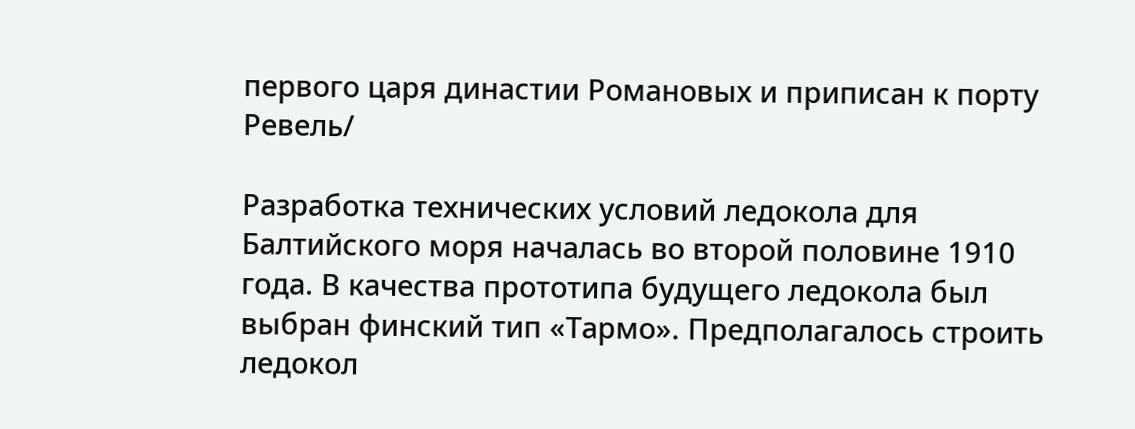первого царя династии Романовых и приписан к порту Ревель/

Разработка технических условий ледокола для Балтийского моря началась во второй половине 1910 года. В качества прототипа будущего ледокола был выбран финский тип «Тармо». Предполагалось строить ледокол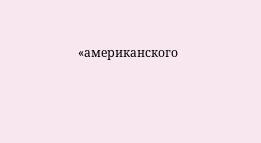«американского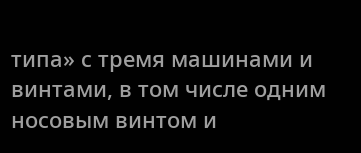типа» с тремя машинами и винтами, в том числе одним носовым винтом и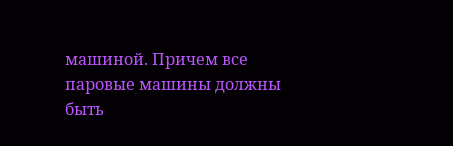машиной. Причем все паровые машины должны быть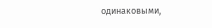одинаковыми,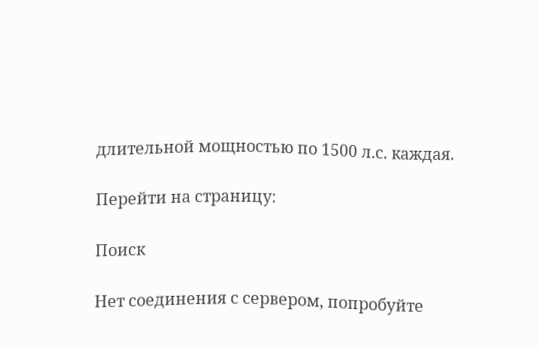длительной мощностью по 1500 л.с. каждая.

Перейти на страницу:

Поиск

Нет соединения с сервером, попробуйте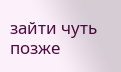зайти чуть позже